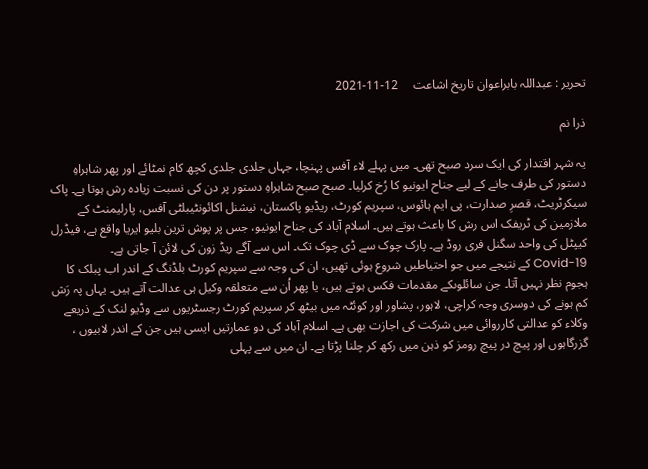تحریر : عبداللہ بابراعوان تاریخ اشاعت     12-11-2021

ذرا نم

یہ شہر اقتدار کی ایک سرد صبح تھی۔ میں پہلے لاء آفس پہنچا، جہاں جلدی جلدی کچھ کام نمٹائے اور پھر شاہراہِ دستور کی طرف جانے کے لیے جناح ایونیو کا رُخ کرلیا۔ صبح صبح شاہراہِ دستور پر دن کی نسبت زیادہ رش ہوتا ہے۔ پاک سیکرٹریٹ، قصرِ صدارت، پی ایم ہائوس، سپریم کورٹ، ریڈیو پاکستان، نیشنل اکائونٹیبلٹی آفس، پارلیمنٹ کے ملازمین کی ٹریفک اس رش کا باعث ہوتے ہیں۔ اسلام آباد کی جناح ایونیو، جس پر پوش ترین بلیو ایریا واقع ہے، فیڈرل کیپٹل کی واحد سگنل فری روڈ ہے۔ پارک چوک سے ڈی چوک تک۔ اس سے آگے ریڈ زون کی لائن آ جاتی ہے۔
Covid-19 کے نتیجے میں جو احتیاطیں شروع ہوئی تھیں، ان کی وجہ سے سپریم کورٹ بلڈنگ کے اندر اب پبلک کا ہجوم نظر نہیں آتا۔ جن سائلوںکے مقدمات فکس ہوتے ہیں، یا پھر اُن سے متعلقہ وکیل ہی عدالت آتے ہیں۔ یہاں پہ رَش کم ہونے کی دوسری وجہ کراچی، لاہور، پشاور اور کوئٹہ میں بیٹھ کر سپریم کورٹ رجسٹریوں سے وڈیو لنک کے ذریعے وکلاء کو عدالتی کارروائی میں شرکت کی اجازت بھی ہے۔ اسلام آباد کی دو عمارتیں ایسی ہیں جن کے اندر لابیوں ، گزرگاہوں اور پیچ در پیچ رومز کو ذہن میں رکھ کر چلنا پڑتا ہے۔ ان میں سے پہلی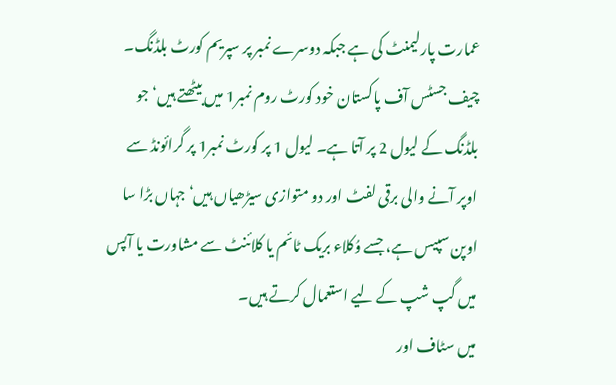عمارت پارلیمنٹ کی ہے جبکہ دوسرے نمبر پر سپریم کورٹ بلڈنگ۔ چیف جسٹس آف پاکستان خود کورٹ روم نمبر1 میں بیٹھتے ہیں‘ جو بلڈنگ کے لیول 2 پر آتا ہے۔ لیول 1 پر کورٹ نمبر1 پر گرائونڈ سے اوپر آنے والی برقی لفٹ اور دو متوازی سیڑھیاں ہیں‘ جہاں بڑا سا اوپن سپیس ہے، جسے وُکلاء بریک ٹائم یا کلائنٹ سے مشاورت یا آپس میں گپ شپ کے لیے استعمال کرتے ہیں۔
میں سٹاف اور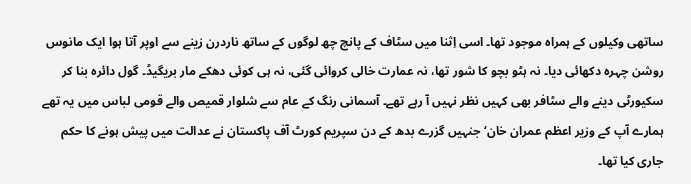ساتھی وکیلوں کے ہمراہ موجود تھا۔ اسی اِثنا میں سٹاف کے پانچ چھ لوگوں کے ساتھ ناردرن زینے سے اوپر آتا ہوا ایک مانوس روشن چہرہ دکھائی دیا۔ نہ ہٹو بچو کا شور تھا، نہ عمارت خالی کروائی گئی، نہ ہی کوئی دھکے مار بریگیڈ۔ گول دائرہ بنا کر سکیورٹی دینے والے سٹافر بھی کہیں نظر نہیں آ رہے تھے۔ آسمانی رنگ کے عام سے شلوار قمیص والے قومی لباس میں یہ تھے ہمارے آپ کے وزیر اعظم عمران خان‘ جنہیں گزرے بدھ کے دن سپریم کورٹ آف پاکستان نے عدالت میں پیش ہونے کا حکم جاری کیا تھا۔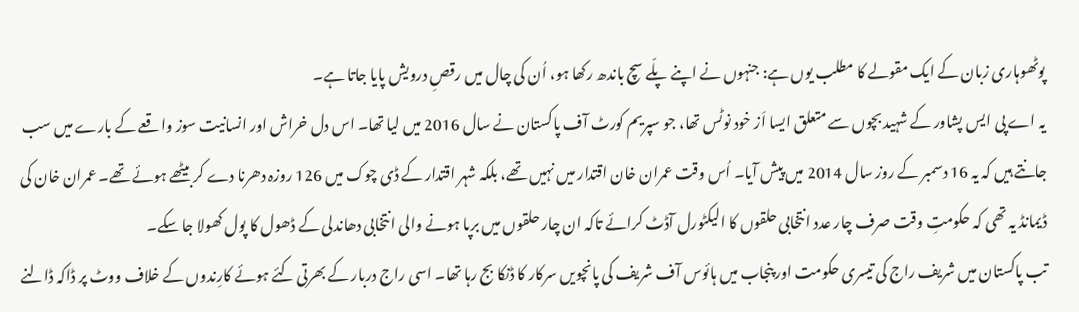پوٹھوہاری زبان کے ایک مقولے کا مطلب یوں ہے: جنہوں نے اپنے پلّے سچ باندھ رکھا ہو، اُن کی چال میں رقصِ درویش پایا جاتا ہے۔
یہ اے پی ایس پشاور کے شہید بچوں سے متعلق ایسا اَز خود نوٹس تھا، جو سپریم کورٹ آف پاکستان نے سال 2016 میں لیا تھا۔ اس دل خراش اور انسانیت سوز واقعے کے بارے میں سب جانتے ہیں کہ یہ 16 دسمبر کے روز سال 2014 میں پیش آیا۔ اُس وقت عمران خان اقتدار میں نہیں تھے، بلکہ شہر اقتدار کے ڈی چوک میں 126 روزہ دھرنا دے کر بیٹھے ہوئے تھے۔ عمران خان کی ڈیمانڈ یہ تھی کہ حکومتِ وقت صرف چار عدد انتخابی حلقوں کا الیکٹورل آڈٹ کرائے تاکہ ان چار حلقوں میں برپا ہونے والی انتخابی دھاندلی کے ڈھول کا پول کھولا جا سکے۔
تب پاکستان میں شریف راج کی تیسری حکومت اور پنجاب میں ہائوس آف شریف کی پانچویں سرکار کا ڈنکا بج رہا تھا۔ اسی راج دربار کے بھرتی کئے ہوئے کارِندوں کے خلاف ووٹ پر ڈاکہ ڈالنے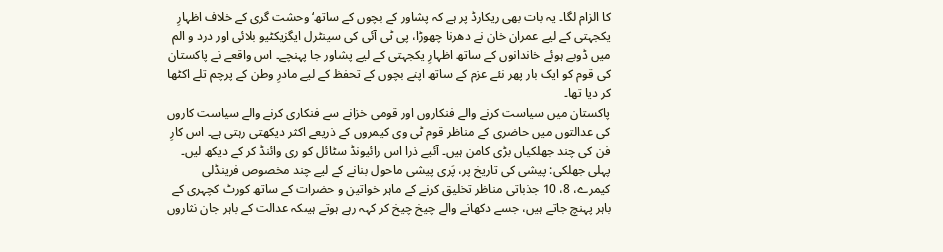کا الزام لگا۔ یہ بات بھی ریکارڈ پر ہے کہ پشاور کے بچوں کے ساتھ‘ وحشت گری کے خلاف اظہارِ یکجہتی کے لیے عمران خان نے دھرنا چھوڑا، پی ٹی آئی کی سینٹرل ایگزیکٹیو بلائی اور درد و الم میں ڈوبے ہوئے خاندانوں کے ساتھ اظہارِ یکجہتی کے لیے پشاور جا پہنچے۔ اس واقعے نے پاکستان کی قوم کو ایک بار پھر نئے عزم کے ساتھ اپنے بچوں کے تحفظ کے لیے مادرِ وطن کے پرچم تلے اکٹھا کر دیا تھا۔
پاکستان میں سیاست کرنے والے فنکاروں اور قومی خزانے سے فنکاری کرنے والے سیاست کاروں کی عدالتوں میں حاضری کے مناظر قوم ٹی وی کیمروں کے ذریعے اکثر دیکھتی رہتی ہے۔ اس کارِ فن کی چند جھلکیاں بڑی کامن ہیں۔ آئیے ذرا اس رائیونڈ سٹائل کو ری وائنڈ کر کے دیکھ لیں۔
پہلی جھلکی: پیشی کی تاریخ پر، پَری پیشی ماحول بنانے کے لیے چند مخصوص فرینڈلی کیمرے، 8، 10 جذباتی مناظر تخلیق کرنے کے ماہر خواتین و حضرات کے ساتھ کورٹ کچہری کے باہر پہنچ جاتے ہیں، جسے دکھانے والے چیخ چیخ کر کہہ رہے ہوتے ہیںکہ عدالت کے باہر جان نثاروں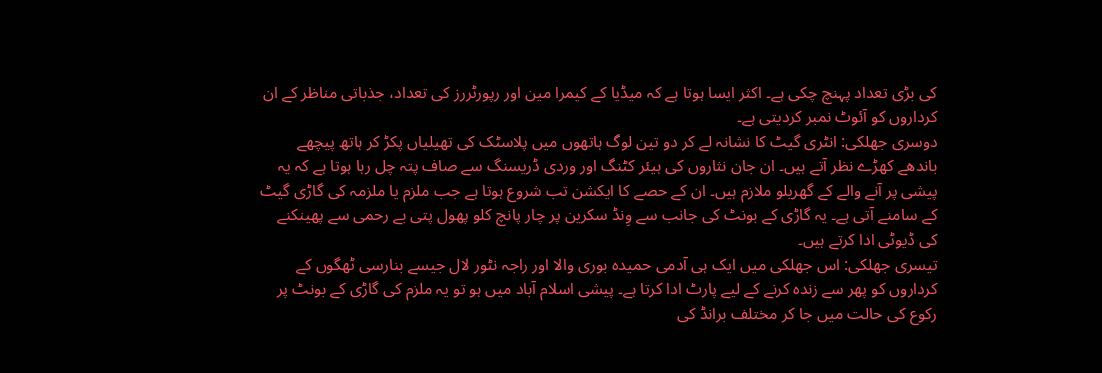کی بڑی تعداد پہنچ چکی ہے۔ اکثر ایسا ہوتا ہے کہ میڈیا کے کیمرا مین اور رپورٹررز کی تعداد، جذباتی مناظر کے ان کرداروں کو آئوٹ نمبر کردیتی ہے۔
دوسری جھلکی: انٹری گیٹ کا نشانہ لے کر دو تین لوگ ہاتھوں میں پلاسٹک کی تھیلیاں پکڑ کر ہاتھ پیچھے باندھے کھڑے نظر آتے ہیں۔ ان جان نثاروں کی ہیئر کٹنگ اور وردی ڈریسنگ سے صاف پتہ چل رہا ہوتا ہے کہ یہ پیشی پر آنے والے کے گھریلو ملازم ہیں۔ ان کے حصے کا ایکشن تب شروع ہوتا ہے جب ملزم یا ملزمہ کی گاڑی گیٹ کے سامنے آتی ہے۔ یہ گاڑی کے بونٹ کی جانب سے وِنڈ سکرین پر چار پانچ کلو پھول پتی بے رحمی سے پھینکنے کی ڈیوٹی ادا کرتے ہیں۔
تیسری جھلکی: اس جھلکی میں ایک ہی آدمی حمیدہ بوری والا اور راجہ نٹور لال جیسے بنارسی ٹھگوں کے کرداروں کو پھر سے زندہ کرنے کے لیے پارٹ ادا کرتا ہے۔ پیشی اسلام آباد میں ہو تو یہ ملزم کی گاڑی کے بونٹ پر رکوع کی حالت میں جا کر مختلف برانڈ کی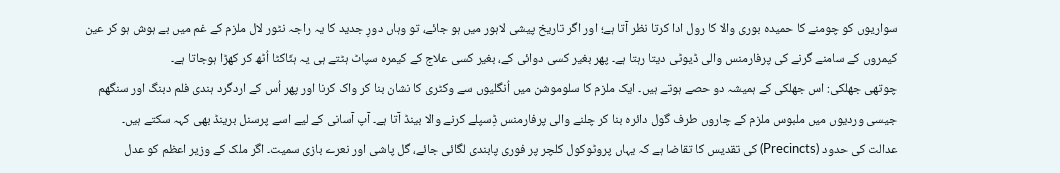سواریوں کو چومنے کا حمیدہ بوری والا کا رول ادا کرتا نظر آتا ہے؛ اور اگر تاریخ پیشی لاہور میں ہو جائے، تو وہاں دورِ جدید کا یہ راجہ نٹور لال ملزم کے غم میں بے ہوش ہو کر عین کیمروں کے سامنے گرنے کی پرفارمنس والی ڈیوٹی دیتا رہتا ہے۔ پھر بغیر کسی دوائی کے، بغیر کسی علاج کے کیمرہ سپاٹ ہٹتے ہی یہ ہٹّاکٹا اُٹھ کر کھڑا ہوجاتا ہے۔
چوتھی جھلکی: اس جھلکی کے ہمیشہ دو حصے ہوتے ہیں۔ ایک ملزم کا سلوموشن میں اُنگلیوں سے وکٹری کا نشان بنا کر واک کرنا اور پھر اُس کے اردگرد ہندی فلم دبنگ اور سنگھم جیسی وردیوں میں ملبوس ملزم کے چاروں طرف گول دائرہ بنا کر چلنے والی پرفارمنس ڈِسپلے کرنے والا بینڈ آتا ہے۔ آپ آسانی کے لیے اسے پرسنل برینڈ بھی کہہ سکتے ہیں۔
عدالت کی حدود (Precincts) کی تقدیس کا تقاضا ہے کہ یہاں پروٹوکول کلچر پر فوری پابندی لگائی جائے، گل پاشی اور نعرے بازی سمیت۔ اگر ملک کے وزیر اعظم کو عدل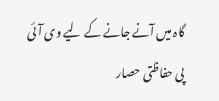گاہ میں آنے جانے کے لیے وی آئی پی حفاظتی حصار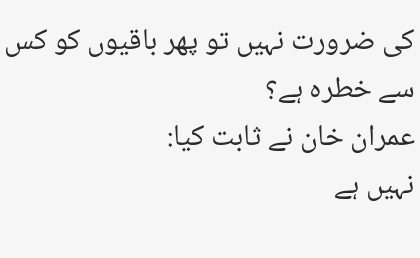کی ضرورت نہیں تو پھر باقیوں کو کس سے خطرہ ہے؟
عمران خان نے ثابت کیا:
نہیں ہے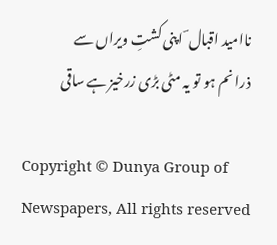ناامید اقبال ؔ اپنی کشتِ ویراں سے
ذرا نم ہو تو یہ مٹی بڑی زرخیز ہے ساقی

Copyright © Dunya Group of Newspapers, All rights reserved